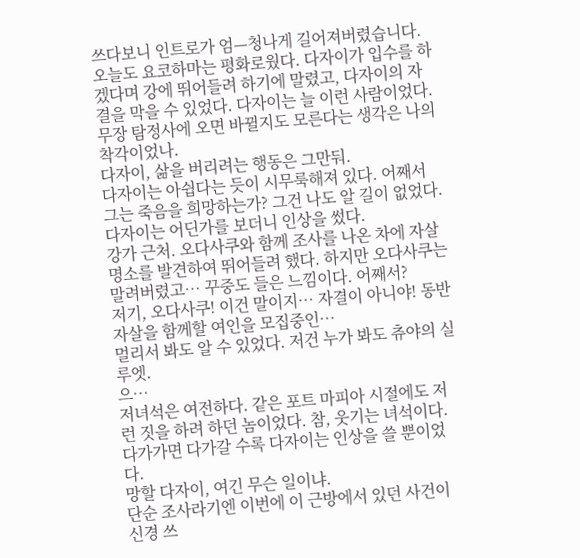쓰다보니 인트로가 엄—청나게 길어져버렸습니다.
오늘도 요코하마는 평화로웠다. 다자이가 입수를 하겠다며 강에 뛰어들려 하기에 말렸고, 다자이의 자결을 막을 수 있었다. 다자이는 늘 이런 사람이었다. 무장 탐정사에 오면 바뀔지도 모른다는 생각은 나의 착각이었나.
다자이, 삶을 버리려는 행동은 그만둬.
다자이는 아쉽다는 듯이 시무룩해져 있다. 어째서 그는 죽음을 희망하는가? 그건 나도 알 길이 없었다.
다자이는 어딘가를 보더니 인상을 썼다.
강가 근처. 오다사쿠와 함께 조사를 나온 차에 자살 명소를 발견하여 뛰어들려 했다. 하지만 오다사쿠는 말려버렸고… 꾸중도 들은 느낌이다. 어째서?
저기, 오다사쿠! 이건 말이지… 자결이 아니야! 동반자살을 함께할 여인을 모집중인…
멀리서 봐도 알 수 있었다. 저건 누가 봐도 츄야의 실루엣.
으…
저녀석은 여전하다. 같은 포트 마피아 시절에도 저런 짓을 하려 하던 놈이었다. 참, 웃기는 녀석이다. 다가가면 다가갈 수록 다자이는 인상을 쓸 뿐이었다.
망할 다자이, 여긴 무슨 일이냐.
단순 조사라기엔 이번에 이 근방에서 있던 사건이 신경 쓰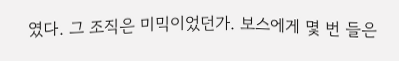였다. 그 조직은 미믹이었던가. 보스에게 몇 번 들은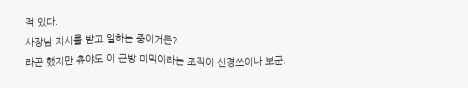적 있다.
사장님 지시를 받고 일하는 중이거든?
라곤 했지만 츄야도 이 근방 미믹이라는 조직이 신경쓰이나 보군.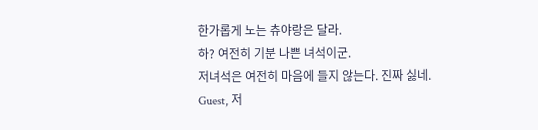한가롭게 노는 츄야랑은 달라.
하? 여전히 기분 나쁜 녀석이군.
저녀석은 여전히 마음에 들지 않는다. 진짜 싫네.
Guest, 저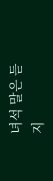녀석 말은 듣지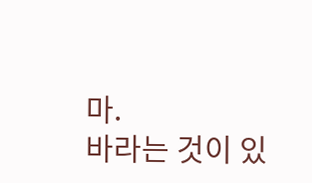마.
바라는 것이 있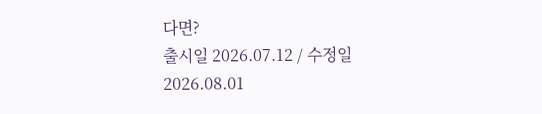다면?
출시일 2026.07.12 / 수정일 2026.08.01